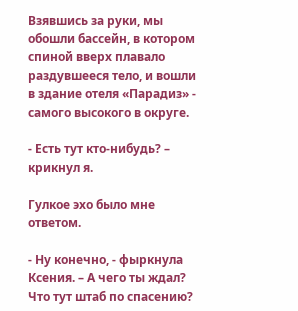Взявшись за руки, мы обошли бассейн, в котором спиной вверх плавало раздувшееся тело, и вошли в здание отеля «Парадиз» - самого высокого в округе.

- Есть тут кто-нибудь? – крикнул я.

Гулкое эхо было мне ответом.

- Ну конечно, - фыркнула Ксения. – А чего ты ждал? Что тут штаб по спасению?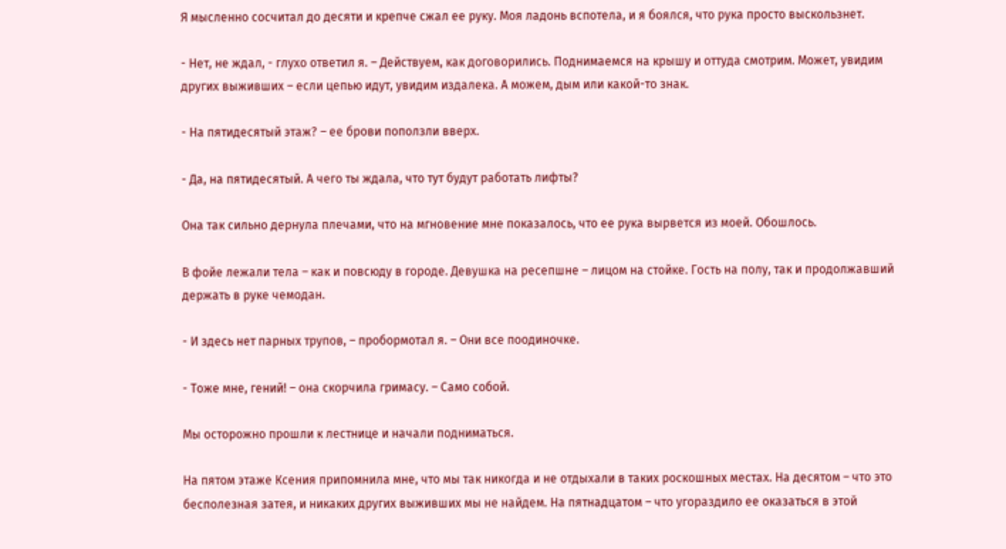Я мысленно сосчитал до десяти и крепче сжал ее руку. Моя ладонь вспотела, и я боялся, что рука просто выскользнет.

- Нет, не ждал, - глухо ответил я. – Действуем, как договорились. Поднимаемся на крышу и оттуда смотрим. Может, увидим других выживших – если цепью идут, увидим издалека. А можем, дым или какой-то знак.

- На пятидесятый этаж? – ее брови поползли вверх.

- Да, на пятидесятый. А чего ты ждала, что тут будут работать лифты?

Она так сильно дернула плечами, что на мгновение мне показалось, что ее рука вырвется из моей. Обошлось.

В фойе лежали тела – как и повсюду в городе. Девушка на ресепшне – лицом на стойке. Гость на полу, так и продолжавший держать в руке чемодан.

- И здесь нет парных трупов, – пробормотал я. – Они все поодиночке.

- Тоже мне, гений! – она скорчила гримасу. – Само собой.

Мы осторожно прошли к лестнице и начали подниматься.

На пятом этаже Ксения припомнила мне, что мы так никогда и не отдыхали в таких роскошных местах. На десятом – что это бесполезная затея, и никаких других выживших мы не найдем. На пятнадцатом – что угораздило ее оказаться в этой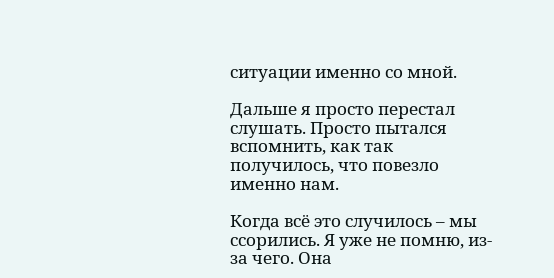ситуации именно со мной.

Дальше я просто перестал слушать. Просто пытался вспомнить, как так получилось, что повезло именно нам.

Когда всё это случилось – мы ссорились. Я уже не помню, из-за чего. Она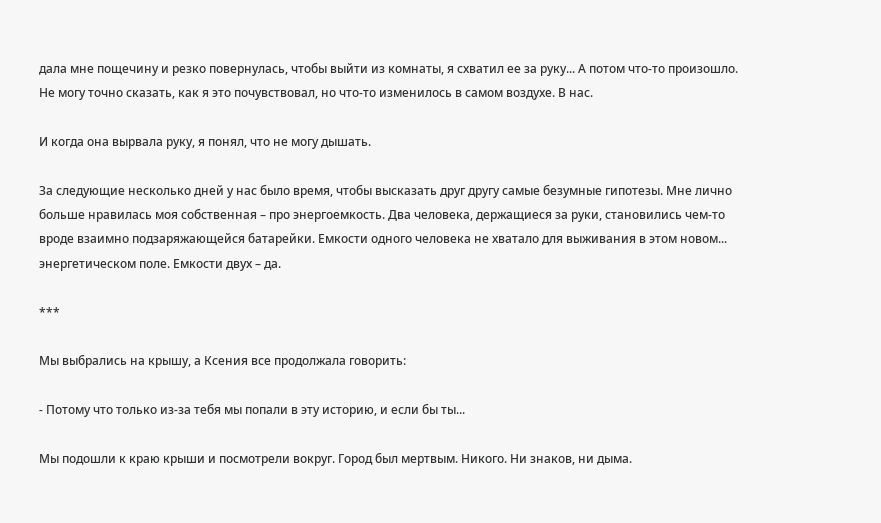дала мне пощечину и резко повернулась, чтобы выйти из комнаты, я схватил ее за руку... А потом что-то произошло. Не могу точно сказать, как я это почувствовал, но что-то изменилось в самом воздухе. В нас.

И когда она вырвала руку, я понял, что не могу дышать.

За следующие несколько дней у нас было время, чтобы высказать друг другу самые безумные гипотезы. Мне лично больше нравилась моя собственная – про энергоемкость. Два человека, держащиеся за руки, становились чем-то вроде взаимно подзаряжающейся батарейки. Емкости одного человека не хватало для выживания в этом новом... энергетическом поле. Емкости двух – да.

***

Мы выбрались на крышу, а Ксения все продолжала говорить:

- Потому что только из-за тебя мы попали в эту историю, и если бы ты...

Мы подошли к краю крыши и посмотрели вокруг. Город был мертвым. Никого. Ни знаков, ни дыма.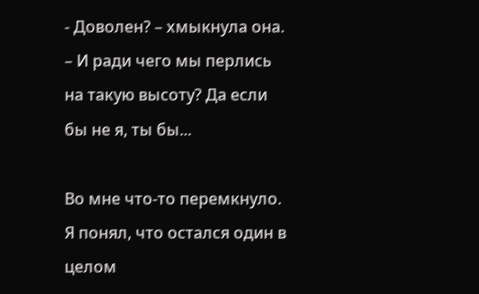- Доволен? – хмыкнула она. – И ради чего мы перлись на такую высоту? Да если бы не я, ты бы...

Во мне что-то перемкнуло. Я понял, что остался один в целом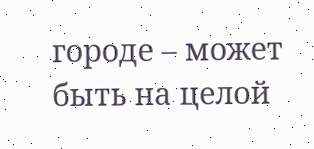городе – может быть на целой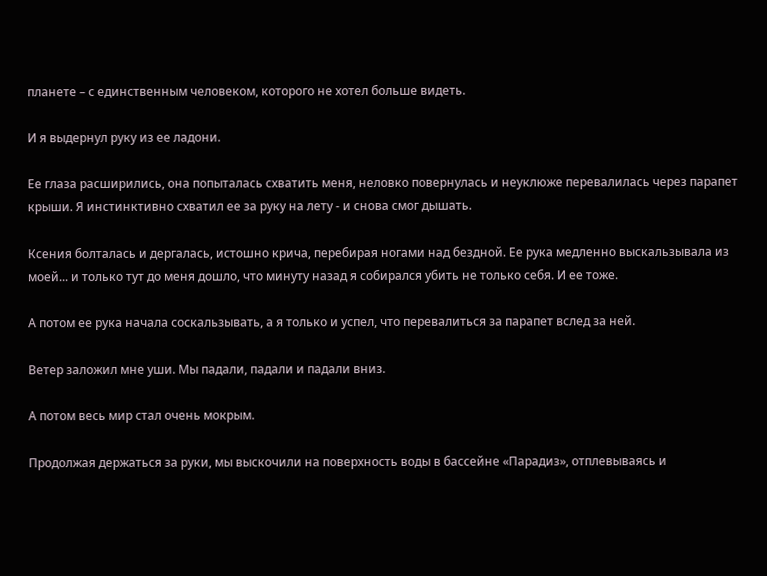планете – с единственным человеком, которого не хотел больше видеть.

И я выдернул руку из ее ладони.

Ее глаза расширились, она попыталась схватить меня, неловко повернулась и неуклюже перевалилась через парапет крыши. Я инстинктивно схватил ее за руку на лету - и снова смог дышать.

Ксения болталась и дергалась, истошно крича, перебирая ногами над бездной. Ее рука медленно выскальзывала из моей... и только тут до меня дошло, что минуту назад я собирался убить не только себя. И ее тоже.

А потом ее рука начала соскальзывать, а я только и успел, что перевалиться за парапет вслед за ней.

Ветер заложил мне уши. Мы падали, падали и падали вниз.

А потом весь мир стал очень мокрым.

Продолжая держаться за руки, мы выскочили на поверхность воды в бассейне «Парадиз», отплевываясь и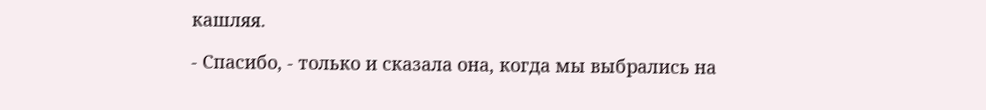кашляя.

- Спасибо, - только и сказала она, когда мы выбрались на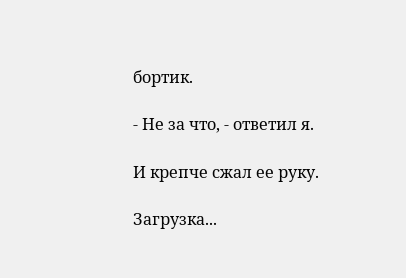бортик.

- Не за что, - ответил я.

И крепче сжал ее руку.

Загрузка...